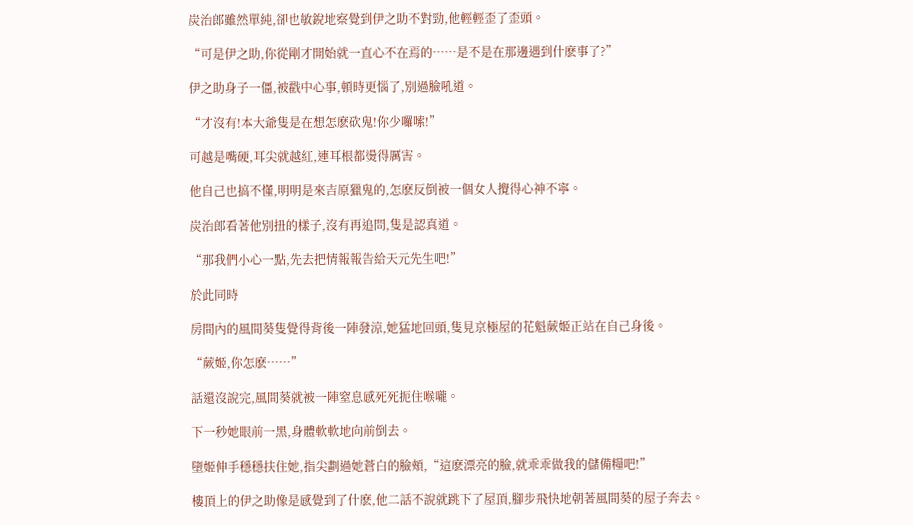炭治郎雖然單純,卻也敏銳地察覺到伊之助不對勁,他輕輕歪了歪頭。

“可是伊之助,你從剛才開始就一直心不在焉的……是不是在那邊遇到什麽事了?”

伊之助身子一僵,被戳中心事,頓時更惱了,別過臉吼道。

“才沒有!本大爺隻是在想怎麽砍鬼!你少囉嗦!”

可越是嘴硬,耳尖就越紅,連耳根都燙得厲害。

他自己也搞不懂,明明是來吉原獵鬼的,怎麽反倒被一個女人攪得心神不寧。

炭治郎看著他別扭的樣子,沒有再追問,隻是認真道。

“那我們小心一點,先去把情報報告給天元先生吧!”

於此同時

房間內的風間葵隻覺得背後一陣發涼,她猛地回頭,隻見京極屋的花魁蕨姬正站在自己身後。

“蕨姬,你怎麽……”

話還沒說完,風間葵就被一陣窒息感死死扼住喉嚨。

下一秒她眼前一黑,身體軟軟地向前倒去。

墮姬伸手穩穩扶住她,指尖劃過她蒼白的臉頰,“這麽漂亮的臉,就乖乖做我的儲備糧吧!”

樓頂上的伊之助像是感覺到了什麽,他二話不說就跳下了屋頂,腳步飛快地朝著風間葵的屋子奔去。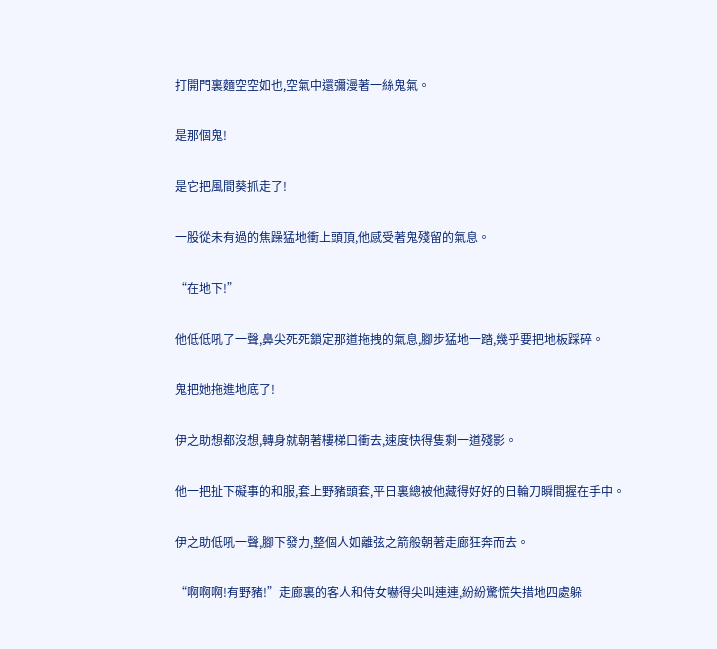打開門裏麵空空如也,空氣中還彌漫著一絲鬼氣。

是那個鬼!

是它把風間葵抓走了!

一股從未有過的焦躁猛地衝上頭頂,他感受著鬼殘留的氣息。

“在地下!”

他低低吼了一聲,鼻尖死死鎖定那道拖拽的氣息,腳步猛地一踏,幾乎要把地板踩碎。

鬼把她拖進地底了!

伊之助想都沒想,轉身就朝著樓梯口衝去,速度快得隻剩一道殘影。

他一把扯下礙事的和服,套上野豬頭套,平日裏總被他藏得好好的日輪刀瞬間握在手中。

伊之助低吼一聲,腳下發力,整個人如離弦之箭般朝著走廊狂奔而去。

“啊啊啊!有野豬!”走廊裏的客人和侍女嚇得尖叫連連,紛紛驚慌失措地四處躲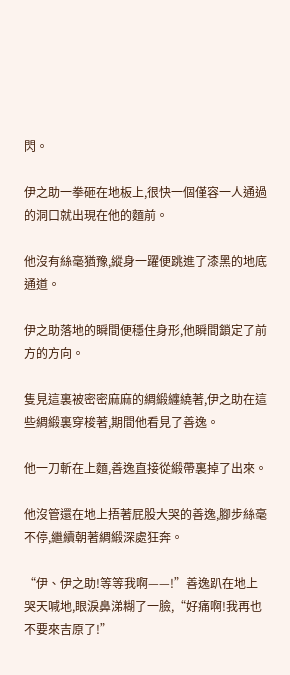閃。

伊之助一拳砸在地板上,很快一個僅容一人通過的洞口就出現在他的麵前。

他沒有絲毫猶豫,縱身一躍便跳進了漆黑的地底通道。

伊之助落地的瞬間便穩住身形,他瞬間鎖定了前方的方向。

隻見這裏被密密麻麻的綢緞纏繞著,伊之助在這些綢緞裏穿梭著,期間他看見了善逸。

他一刀斬在上麵,善逸直接從緞帶裏掉了出來。

他沒管還在地上捂著屁股大哭的善逸,腳步絲毫不停,繼續朝著綢緞深處狂奔。

“伊、伊之助!等等我啊——!”善逸趴在地上哭天喊地,眼淚鼻涕糊了一臉,“好痛啊!我再也不要來吉原了!”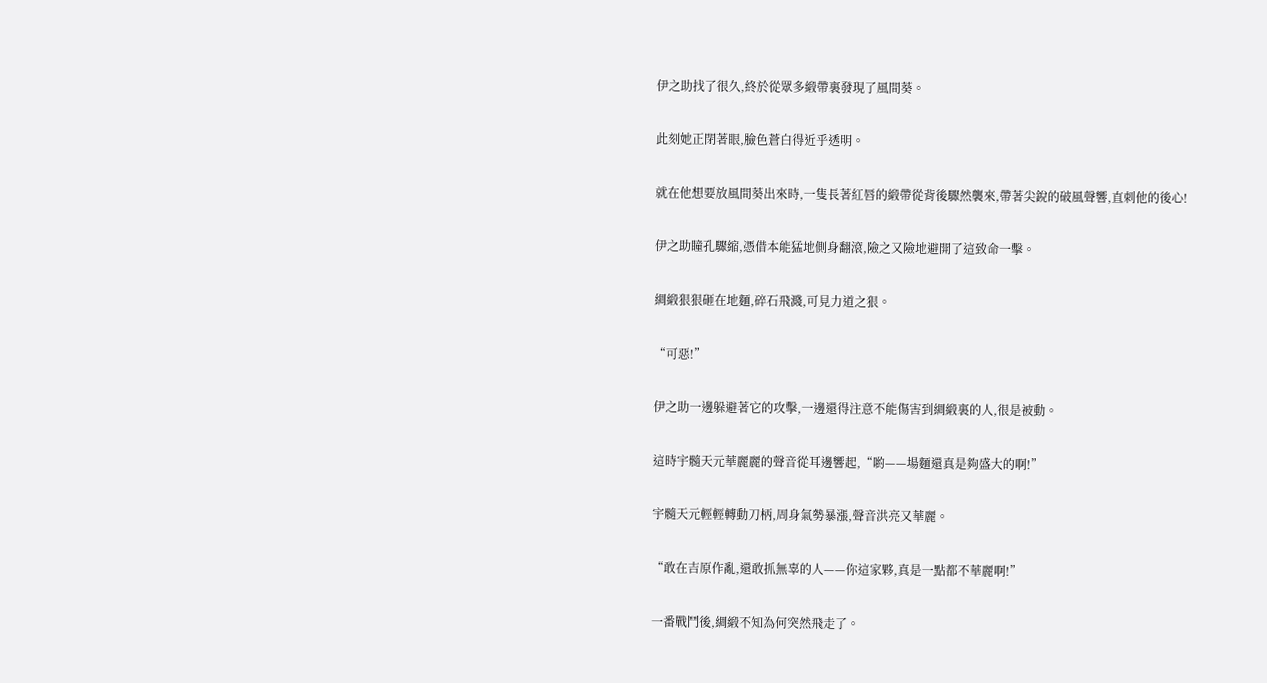伊之助找了很久,終於從眾多緞帶裏發現了風間葵。

此刻她正閉著眼,臉色蒼白得近乎透明。

就在他想要放風間葵出來時,一隻長著紅唇的緞帶從背後驟然襲來,帶著尖銳的破風聲響,直刺他的後心!

伊之助瞳孔驟縮,憑借本能猛地側身翻滾,險之又險地避開了這致命一擊。

綢緞狠狠砸在地麵,碎石飛濺,可見力道之狠。

“可惡!”

伊之助一邊躲避著它的攻擊,一邊還得注意不能傷害到綢緞裏的人,很是被動。

這時宇髓天元華麗麗的聲音從耳邊響起,“喲——場麵還真是夠盛大的啊!”

宇髓天元輕輕轉動刀柄,周身氣勢暴漲,聲音洪亮又華麗。

“敢在吉原作亂,還敢抓無辜的人——你這家夥,真是一點都不華麗啊!”

一番戰鬥後,綢緞不知為何突然飛走了。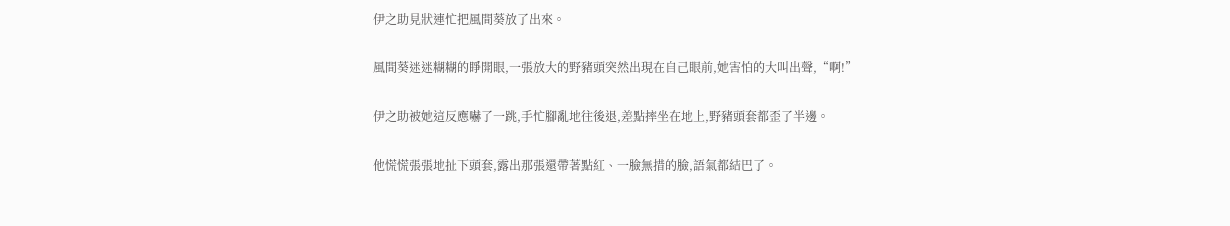伊之助見狀連忙把風間葵放了出來。

風間葵迷迷糊糊的睜開眼,一張放大的野豬頭突然出現在自己眼前,她害怕的大叫出聲,“啊!”

伊之助被她這反應嚇了一跳,手忙腳亂地往後退,差點摔坐在地上,野豬頭套都歪了半邊。

他慌慌張張地扯下頭套,露出那張還帶著點紅、一臉無措的臉,語氣都結巴了。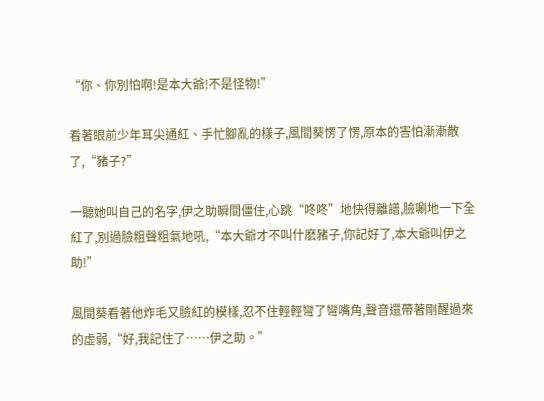“你、你別怕啊!是本大爺!不是怪物!”

看著眼前少年耳尖通紅、手忙腳亂的樣子,風間葵愣了愣,原本的害怕漸漸散了,“豬子?”

一聽她叫自己的名字,伊之助瞬間僵住,心跳“咚咚”地快得離譜,臉唰地一下全紅了,別過臉粗聲粗氣地吼,“本大爺才不叫什麽豬子,你記好了,本大爺叫伊之助!”

風間葵看著他炸毛又臉紅的模樣,忍不住輕輕彎了彎嘴角,聲音還帶著剛醒過來的虛弱,“好,我記住了……伊之助。”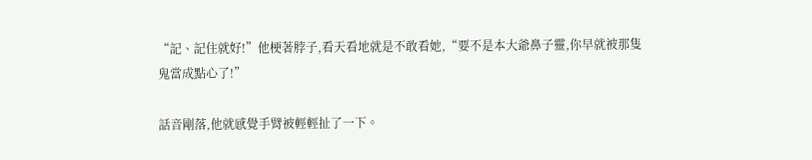“記、記住就好!”他梗著脖子,看天看地就是不敢看她,“要不是本大爺鼻子靈,你早就被那隻鬼當成點心了!”

話音剛落,他就感覺手臂被輕輕扯了一下。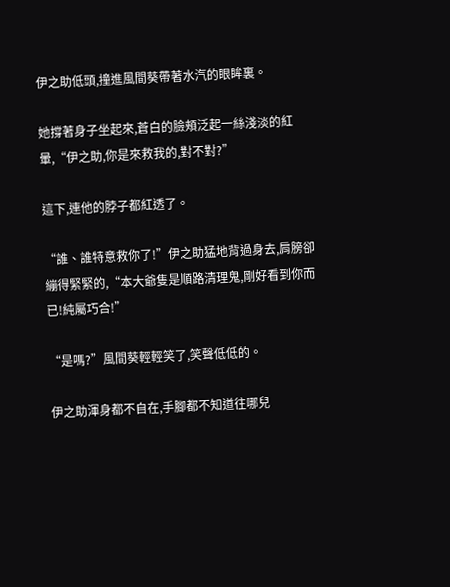伊之助低頭,撞進風間葵帶著水汽的眼眸裏。

她撐著身子坐起來,蒼白的臉頰泛起一絲淺淡的紅暈,“伊之助,你是來救我的,對不對?”

這下,連他的脖子都紅透了。

“誰、誰特意救你了!”伊之助猛地背過身去,肩膀卻繃得緊緊的,“本大爺隻是順路清理鬼,剛好看到你而已!純屬巧合!”

“是嗎?”風間葵輕輕笑了,笑聲低低的。

伊之助渾身都不自在,手腳都不知道往哪兒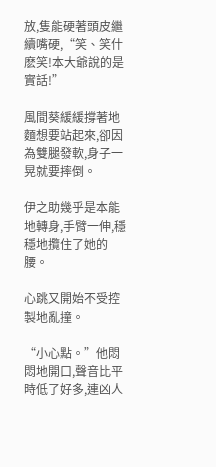放,隻能硬著頭皮繼續嘴硬,“笑、笑什麽笑!本大爺說的是實話!”

風間葵緩緩撐著地麵想要站起來,卻因為雙腿發軟,身子一晃就要摔倒。

伊之助幾乎是本能地轉身,手臂一伸,穩穩地攬住了她的腰。

心跳又開始不受控製地亂撞。

“小心點。”他悶悶地開口,聲音比平時低了好多,連凶人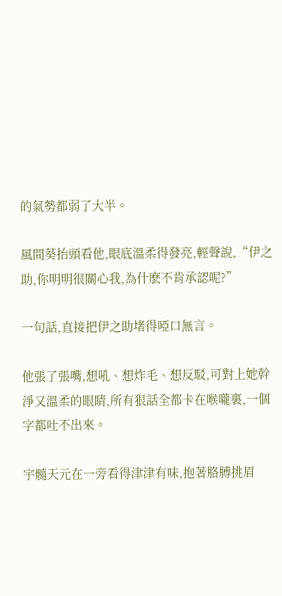的氣勢都弱了大半。

風間葵抬頭看他,眼底溫柔得發亮,輕聲說,“伊之助,你明明很關心我,為什麽不肯承認呢?”

一句話,直接把伊之助堵得啞口無言。

他張了張嘴,想吼、想炸毛、想反駁,可對上她幹淨又溫柔的眼睛,所有狠話全都卡在喉嚨裏,一個字都吐不出來。

宇髓天元在一旁看得津津有味,抱著胳膊挑眉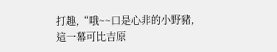打趣,“哦~~口是心非的小野豬,這一幕可比吉原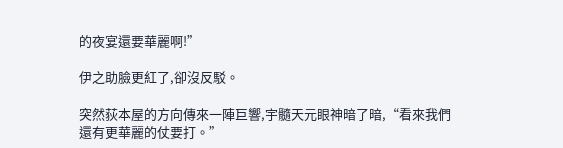的夜宴還要華麗啊!”

伊之助臉更紅了,卻沒反駁。

突然荻本屋的方向傳來一陣巨響,宇髓天元眼神暗了暗,“看來我們還有更華麗的仗要打。”